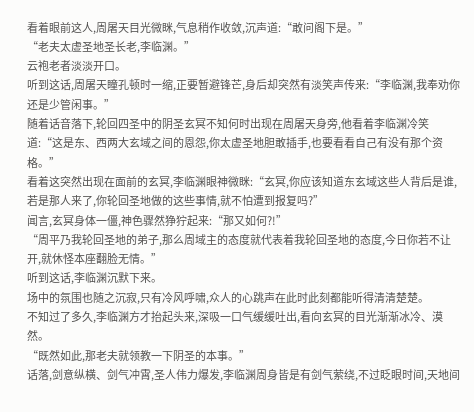看着眼前这人,周屠天目光微眯,气息稍作收敛,沉声道:“敢问阁下是。”
“老夫太虚圣地圣长老,李临渊。”
云袍老者淡淡开口。
听到这话,周屠天瞳孔顿时一缩,正要暂避锋芒,身后却突然有淡笑声传来:“李临渊,我奉劝你还是少管闲事。”
随着话音落下,轮回四圣中的阴圣玄冥不知何时出现在周屠天身旁,他看着李临渊冷笑道:“这是东、西两大玄域之间的恩怨,你太虚圣地胆敢插手,也要看看自己有没有那个资格。”
看着这突然出现在面前的玄冥,李临渊眼神微眯:“玄冥,你应该知道东玄域这些人背后是谁,若是那人来了,你轮回圣地做的这些事情,就不怕遭到报复吗?”
闻言,玄冥身体一僵,神色骤然狰狞起来:“那又如何?!”
“周平乃我轮回圣地的弟子,那么周域主的态度就代表着我轮回圣地的态度,今日你若不让开,就休怪本座翻脸无情。”
听到这话,李临渊沉默下来。
场中的氛围也随之沉寂,只有冷风呼啸,众人的心跳声在此时此刻都能听得清清楚楚。
不知过了多久,李临渊方才抬起头来,深吸一口气缓缓吐出,看向玄冥的目光渐渐冰冷、漠然。
“既然如此,那老夫就领教一下阴圣的本事。”
话落,剑意纵横、剑气冲霄,圣人伟力爆发,李临渊周身皆是有剑气萦绕,不过眨眼时间,天地间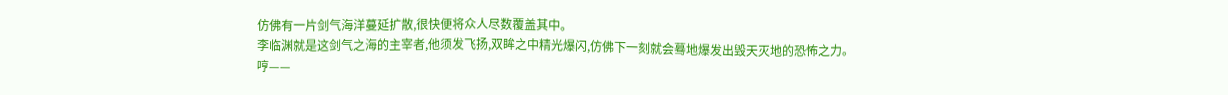仿佛有一片剑气海洋蔓延扩散,很快便将众人尽数覆盖其中。
李临渊就是这剑气之海的主宰者,他须发飞扬,双眸之中精光爆闪,仿佛下一刻就会蓦地爆发出毁天灭地的恐怖之力。
哼——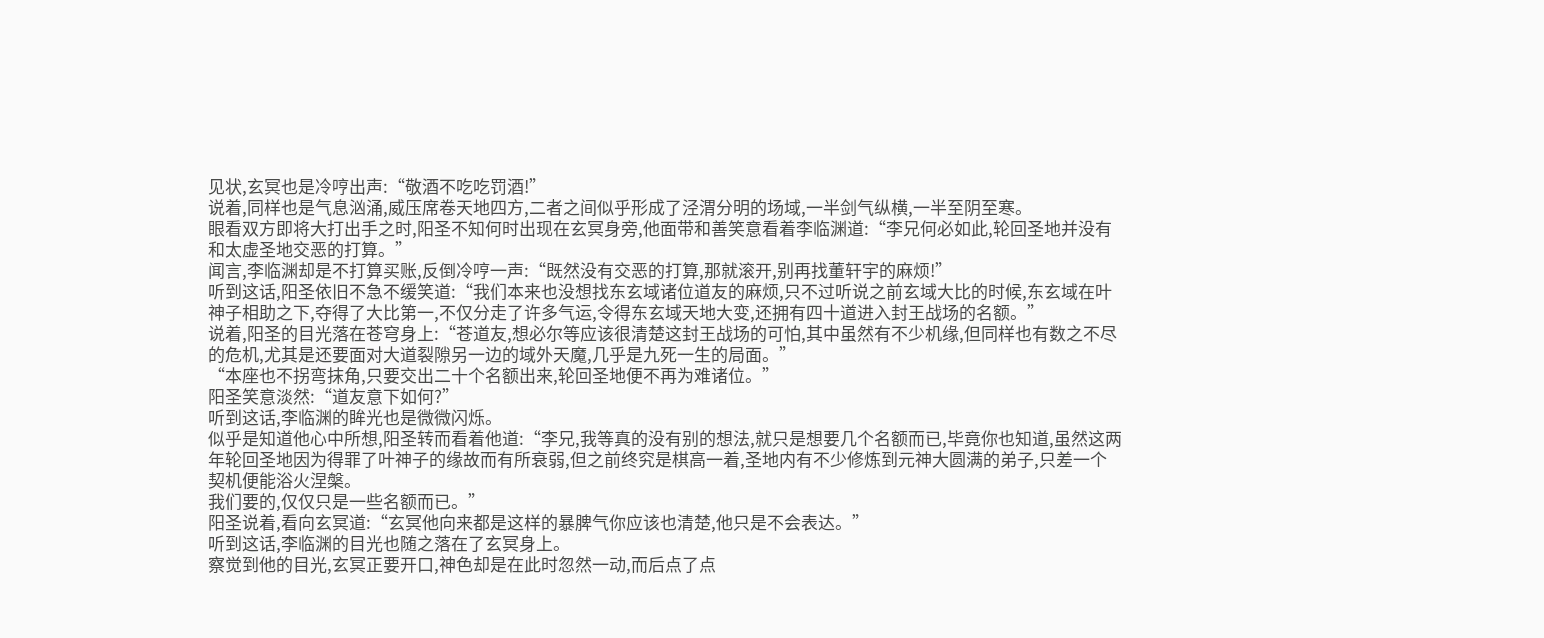见状,玄冥也是冷哼出声:“敬酒不吃吃罚酒!”
说着,同样也是气息汹涌,威压席卷天地四方,二者之间似乎形成了泾渭分明的场域,一半剑气纵横,一半至阴至寒。
眼看双方即将大打出手之时,阳圣不知何时出现在玄冥身旁,他面带和善笑意看着李临渊道:“李兄何必如此,轮回圣地并没有和太虚圣地交恶的打算。”
闻言,李临渊却是不打算买账,反倒冷哼一声:“既然没有交恶的打算,那就滚开,别再找董轩宇的麻烦!”
听到这话,阳圣依旧不急不缓笑道:“我们本来也没想找东玄域诸位道友的麻烦,只不过听说之前玄域大比的时候,东玄域在叶神子相助之下,夺得了大比第一,不仅分走了许多气运,令得东玄域天地大变,还拥有四十道进入封王战场的名额。”
说着,阳圣的目光落在苍穹身上:“苍道友,想必尔等应该很清楚这封王战场的可怕,其中虽然有不少机缘,但同样也有数之不尽的危机,尤其是还要面对大道裂隙另一边的域外天魔,几乎是九死一生的局面。”
“本座也不拐弯抹角,只要交出二十个名额出来,轮回圣地便不再为难诸位。”
阳圣笑意淡然:“道友意下如何?”
听到这话,李临渊的眸光也是微微闪烁。
似乎是知道他心中所想,阳圣转而看着他道:“李兄,我等真的没有别的想法,就只是想要几个名额而已,毕竟你也知道,虽然这两年轮回圣地因为得罪了叶神子的缘故而有所衰弱,但之前终究是棋高一着,圣地内有不少修炼到元神大圆满的弟子,只差一个契机便能浴火涅槃。
我们要的,仅仅只是一些名额而已。”
阳圣说着,看向玄冥道:“玄冥他向来都是这样的暴脾气你应该也清楚,他只是不会表达。”
听到这话,李临渊的目光也随之落在了玄冥身上。
察觉到他的目光,玄冥正要开口,神色却是在此时忽然一动,而后点了点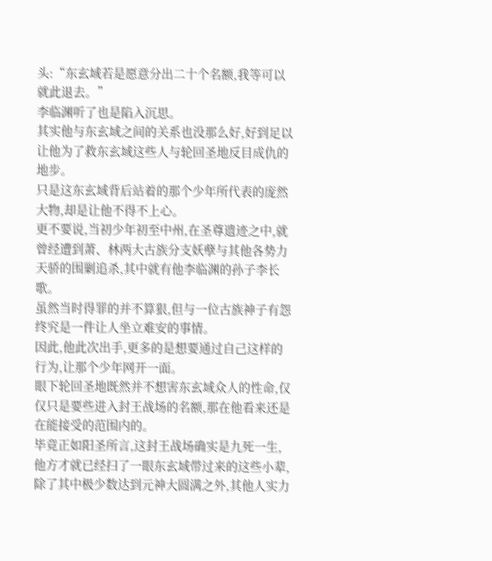头:“东玄域若是愿意分出二十个名额,我等可以就此退去。”
李临渊听了也是陷入沉思。
其实他与东玄域之间的关系也没那么好,好到足以让他为了救东玄域这些人与轮回圣地反目成仇的地步。
只是这东玄域背后站着的那个少年所代表的庞然大物,却是让他不得不上心。
更不要说,当初少年初至中州,在圣尊遗迹之中,就曾经遭到萧、林两大古族分支妖孽与其他各势力天骄的围剿追杀,其中就有他李临渊的孙子李长歌。
虽然当时得罪的并不算狠,但与一位古族神子有怨终究是一件让人坐立难安的事情。
因此,他此次出手,更多的是想要通过自己这样的行为,让那个少年网开一面。
眼下轮回圣地既然并不想害东玄域众人的性命,仅仅只是要些进入封王战场的名额,那在他看来还是在能接受的范围内的。
毕竟正如阳圣所言,这封王战场确实是九死一生,他方才就已经扫了一眼东玄域带过来的这些小辈,除了其中极少数达到元神大圆满之外,其他人实力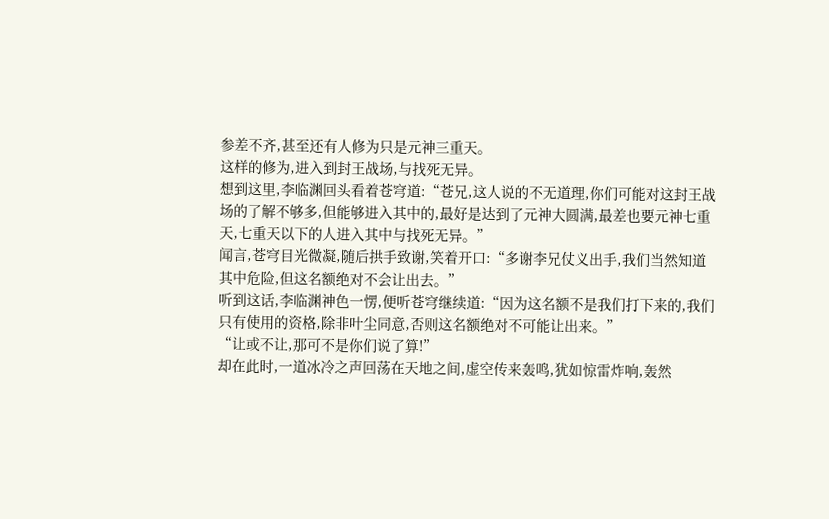参差不齐,甚至还有人修为只是元神三重天。
这样的修为,进入到封王战场,与找死无异。
想到这里,李临渊回头看着苍穹道:“苍兄,这人说的不无道理,你们可能对这封王战场的了解不够多,但能够进入其中的,最好是达到了元神大圆满,最差也要元神七重天,七重天以下的人进入其中与找死无异。”
闻言,苍穹目光微凝,随后拱手致谢,笑着开口:“多谢李兄仗义出手,我们当然知道其中危险,但这名额绝对不会让出去。”
听到这话,李临渊神色一愣,便听苍穹继续道:“因为这名额不是我们打下来的,我们只有使用的资格,除非叶尘同意,否则这名额绝对不可能让出来。”
“让或不让,那可不是你们说了算!”
却在此时,一道冰冷之声回荡在天地之间,虚空传来轰鸣,犹如惊雷炸响,轰然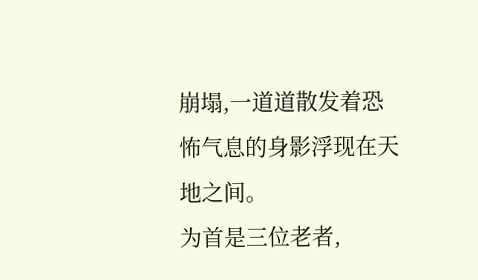崩塌,一道道散发着恐怖气息的身影浮现在天地之间。
为首是三位老者,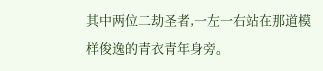其中两位二劫圣者,一左一右站在那道模样俊逸的青衣青年身旁。